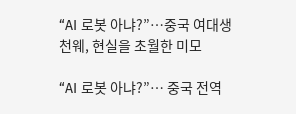“AI 로봇 아냐?”…중국 여대생 천웨, 현실을 초월한 미모

“AI 로봇 아냐?”… 중국 전역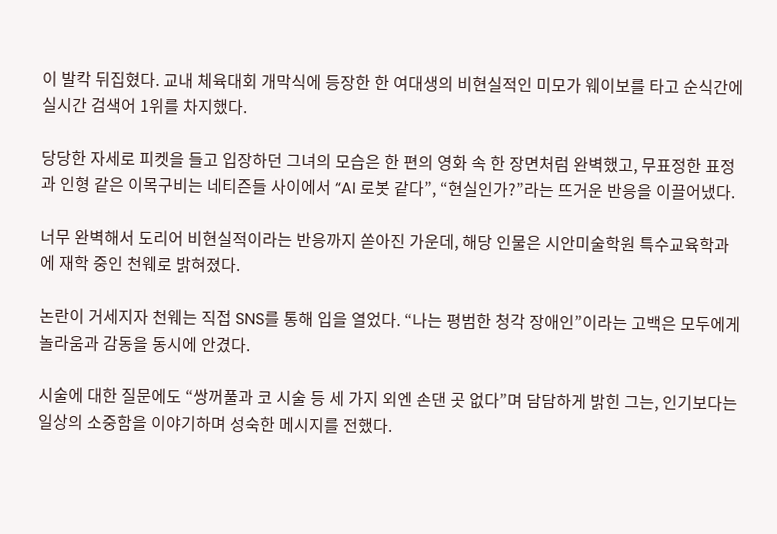이 발칵 뒤집혔다. 교내 체육대회 개막식에 등장한 한 여대생의 비현실적인 미모가 웨이보를 타고 순식간에 실시간 검색어 1위를 차지했다.

당당한 자세로 피켓을 들고 입장하던 그녀의 모습은 한 편의 영화 속 한 장면처럼 완벽했고, 무표정한 표정과 인형 같은 이목구비는 네티즌들 사이에서 “AI 로봇 같다”, “현실인가?”라는 뜨거운 반응을 이끌어냈다.

너무 완벽해서 도리어 비현실적이라는 반응까지 쏟아진 가운데, 해당 인물은 시안미술학원 특수교육학과에 재학 중인 천웨로 밝혀졌다.

논란이 거세지자 천웨는 직접 SNS를 통해 입을 열었다. “나는 평범한 청각 장애인”이라는 고백은 모두에게 놀라움과 감동을 동시에 안겼다.

시술에 대한 질문에도 “쌍꺼풀과 코 시술 등 세 가지 외엔 손댄 곳 없다”며 담담하게 밝힌 그는, 인기보다는 일상의 소중함을 이야기하며 성숙한 메시지를 전했다.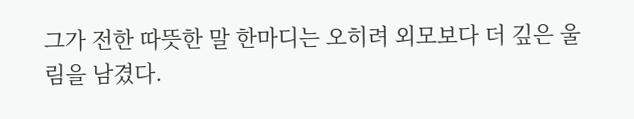그가 전한 따뜻한 말 한마디는 오히려 외모보다 더 깊은 울림을 남겼다.